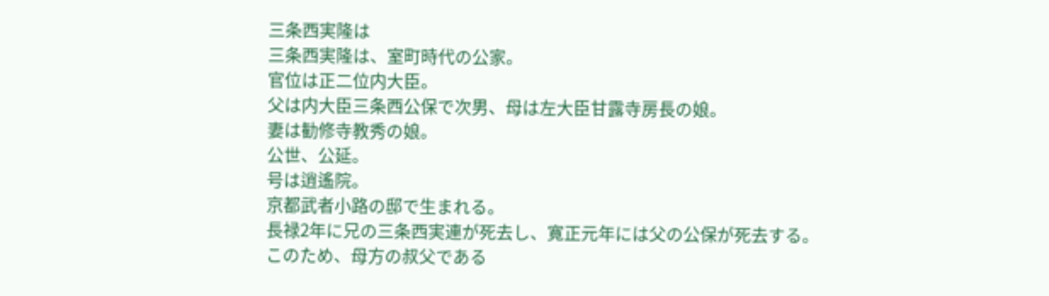三条西実隆は
三条西実隆は、室町時代の公家。
官位は正二位内大臣。
父は内大臣三条西公保で次男、母は左大臣甘露寺房長の娘。
妻は勧修寺教秀の娘。
公世、公延。
号は逍遙院。
京都武者小路の邸で生まれる。
長禄2年に兄の三条西実連が死去し、寛正元年には父の公保が死去する。
このため、母方の叔父である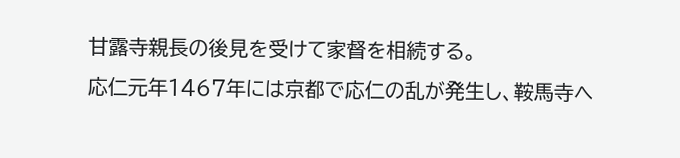甘露寺親長の後見を受けて家督を相続する。
応仁元年1467年には京都で応仁の乱が発生し、鞍馬寺へ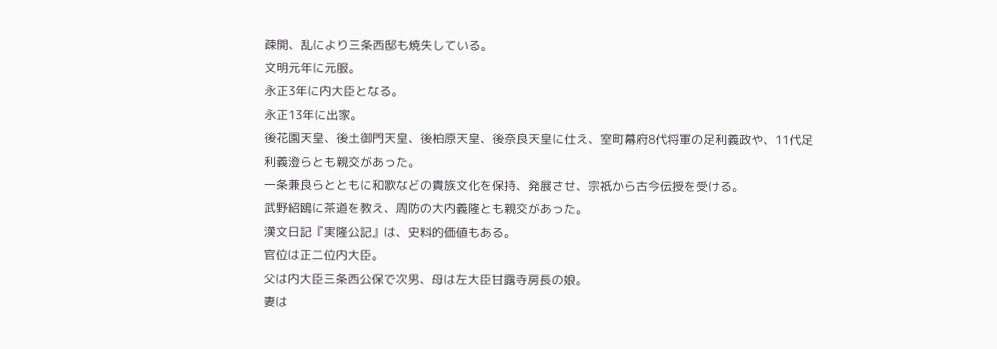疎開、乱により三条西邸も焼失している。
文明元年に元服。
永正3年に内大臣となる。
永正13年に出家。
後花園天皇、後土御門天皇、後柏原天皇、後奈良天皇に仕え、室町幕府8代将軍の足利義政や、11代足利義澄らとも親交があった。
一条兼良らとともに和歌などの貴族文化を保持、発展させ、宗祇から古今伝授を受ける。
武野紹鴎に茶道を教え、周防の大内義隆とも親交があった。
漢文日記『実隆公記』は、史料的価値もある。
官位は正二位内大臣。
父は内大臣三条西公保で次男、母は左大臣甘露寺房長の娘。
妻は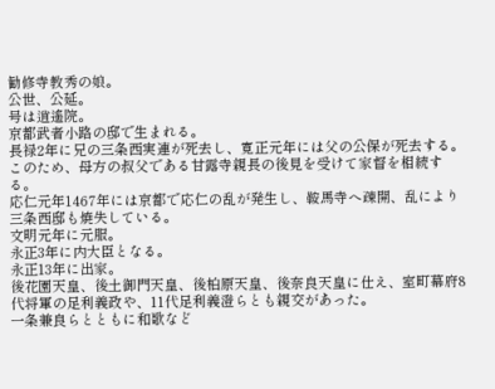勧修寺教秀の娘。
公世、公延。
号は逍遙院。
京都武者小路の邸で生まれる。
長禄2年に兄の三条西実連が死去し、寛正元年には父の公保が死去する。
このため、母方の叔父である甘露寺親長の後見を受けて家督を相続する。
応仁元年1467年には京都で応仁の乱が発生し、鞍馬寺へ疎開、乱により三条西邸も焼失している。
文明元年に元服。
永正3年に内大臣となる。
永正13年に出家。
後花園天皇、後土御門天皇、後柏原天皇、後奈良天皇に仕え、室町幕府8代将軍の足利義政や、11代足利義澄らとも親交があった。
一条兼良らとともに和歌など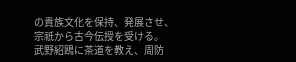の貴族文化を保持、発展させ、宗祇から古今伝授を受ける。
武野紹鴎に茶道を教え、周防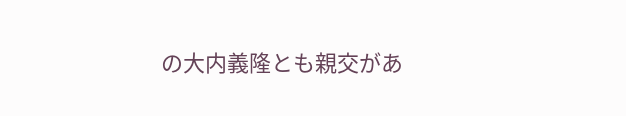の大内義隆とも親交があ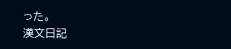った。
漢文日記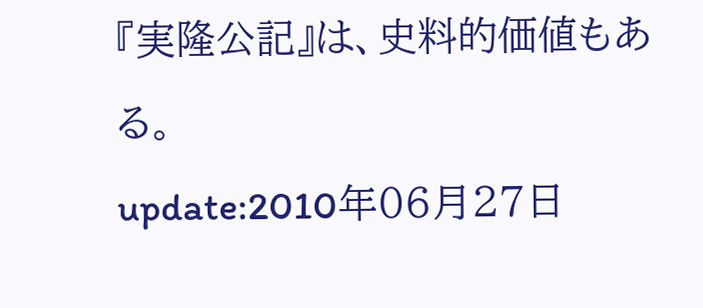『実隆公記』は、史料的価値もある。
update:2010年06月27日